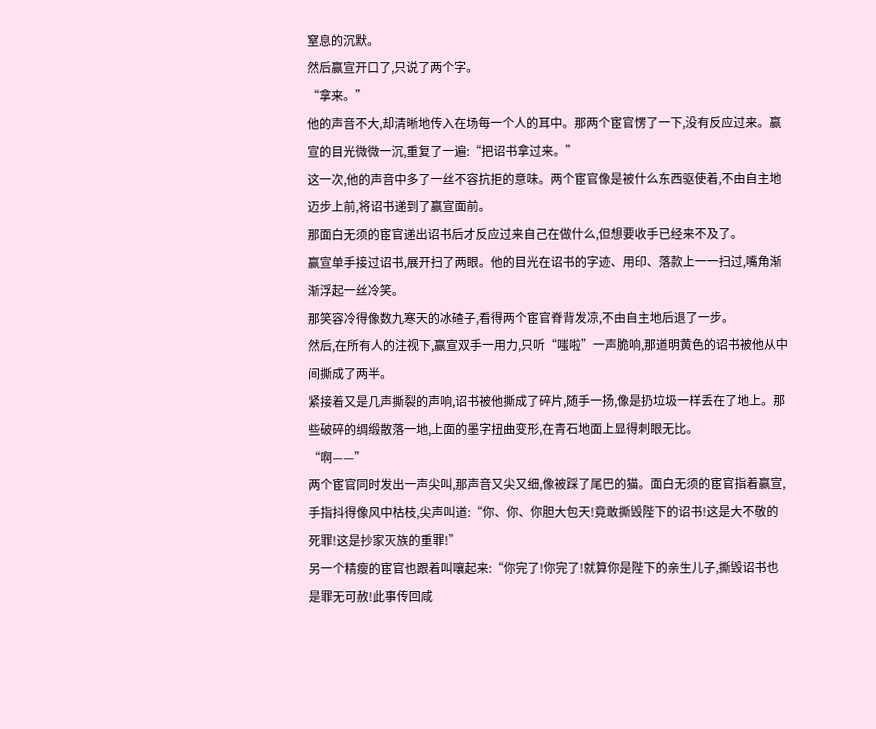窒息的沉默。
然后赢宣开口了,只说了两个字。
“拿来。”
他的声音不大,却清晰地传入在场每一个人的耳中。那两个宦官愣了一下,没有反应过来。赢宣的目光微微一沉,重复了一遍:“把诏书拿过来。”
这一次,他的声音中多了一丝不容抗拒的意味。两个宦官像是被什么东西驱使着,不由自主地迈步上前,将诏书递到了赢宣面前。
那面白无须的宦官递出诏书后才反应过来自己在做什么,但想要收手已经来不及了。
赢宣单手接过诏书,展开扫了两眼。他的目光在诏书的字迹、用印、落款上一一扫过,嘴角渐渐浮起一丝冷笑。
那笑容冷得像数九寒天的冰碴子,看得两个宦官脊背发凉,不由自主地后退了一步。
然后,在所有人的注视下,赢宣双手一用力,只听“嗤啦”一声脆响,那道明黄色的诏书被他从中间撕成了两半。
紧接着又是几声撕裂的声响,诏书被他撕成了碎片,随手一扬,像是扔垃圾一样丢在了地上。那些破碎的绸缎散落一地,上面的墨字扭曲变形,在青石地面上显得刺眼无比。
“啊——”
两个宦官同时发出一声尖叫,那声音又尖又细,像被踩了尾巴的猫。面白无须的宦官指着赢宣,手指抖得像风中枯枝,尖声叫道:“你、你、你胆大包天!竟敢撕毁陛下的诏书!这是大不敬的死罪!这是抄家灭族的重罪!”
另一个精瘦的宦官也跟着叫嚷起来:“你完了!你完了!就算你是陛下的亲生儿子,撕毁诏书也是罪无可赦!此事传回咸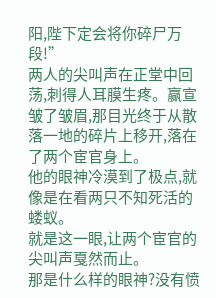阳,陛下定会将你碎尸万段!”
两人的尖叫声在正堂中回荡,刺得人耳膜生疼。赢宣皱了皱眉,那目光终于从散落一地的碎片上移开,落在了两个宦官身上。
他的眼神冷漠到了极点,就像是在看两只不知死活的蝼蚁。
就是这一眼,让两个宦官的尖叫声戛然而止。
那是什么样的眼神?没有愤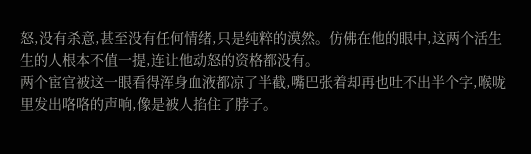怒,没有杀意,甚至没有任何情绪,只是纯粹的漠然。仿佛在他的眼中,这两个活生生的人根本不值一提,连让他动怒的资格都没有。
两个宦官被这一眼看得浑身血液都凉了半截,嘴巴张着却再也吐不出半个字,喉咙里发出咯咯的声响,像是被人掐住了脖子。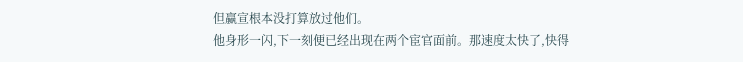但赢宣根本没打算放过他们。
他身形一闪,下一刻便已经出现在两个宦官面前。那速度太快了,快得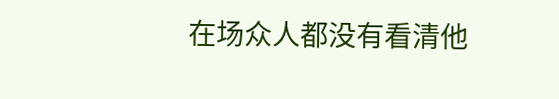在场众人都没有看清他